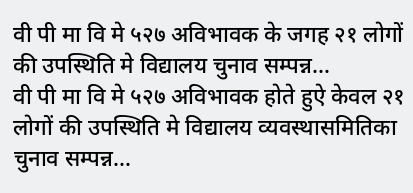वी पी मा वि मे ५२७ अविभावक के जगह २१ लोगों की उपस्थिति मे विद्यालय चुनाव सम्पन्न…
वी पी मा वि मे ५२७ अविभावक होते हुऐ केवल २१ लोगों की उपस्थिति मे विद्यालय व्यवस्थासमितिका चुनाव सम्पन्न…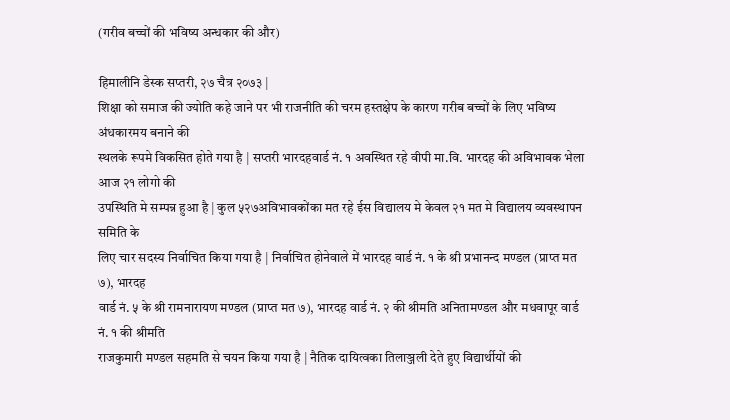(गरीव बच्चों की भविष्य अन्धकार की और)

हिमालीनि डेस्क सप्तरी, २७ चैत्र २०७३ |
शिक्षा को समाज की ज्योति कहे जाने पर भी राजनीति की चरम हस्तक्षेप के कारण गरीब बच्चों के लिए भविष्य अंधकारमय बनाने की
स्थलके रूपमे विकसित होते गया है | सप्तरी भारदहवार्ड नं. १ अवस्थित रहे वीपी मा.वि. भारदह की अविभावक भेला आज २१ लोगो की
उपस्थिति मे सम्पन्न हुआ है | कुल ५२७अविभावकोंका मत रहे ईस विद्यालय मे केवल २१ मत मे विद्यालय व्यवस्थापन समिति के
लिए चार सदस्य निर्वाचित किया गया है | निर्वाचित होनेवाले में भारदह वार्ड नं. १ के श्री प्रभानन्द मण्डल (प्राप्त मत ७), भारदह
वार्ड नं. ५ के श्री रामनारायण मण्डल (प्राप्त मत ७), भारदह वार्ड नं. २ की श्रीमति अनितामण्डल और मधवापूर वार्ड नं. १ की श्रीमति
राजकुमारी मण्डल सहमति से चयन किया गया है | नैतिक दायित्वका तिलाञ्जली देते हुए विद्यार्थीयों की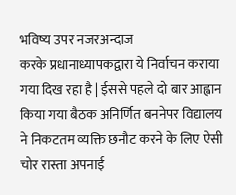भविष्य उपर नजरअन्दाज
करके प्रधानाध्यापकद्वारा ये निर्वाचन कराया गया दिख रहा है | ईससे पहले दो बार आह्वान किया गया बैठक अनिर्णित बननेपर विद्यालय ने निकटतम व्यक्ति छनौट करने के लिए ऐसी चोर रास्ता अपनाई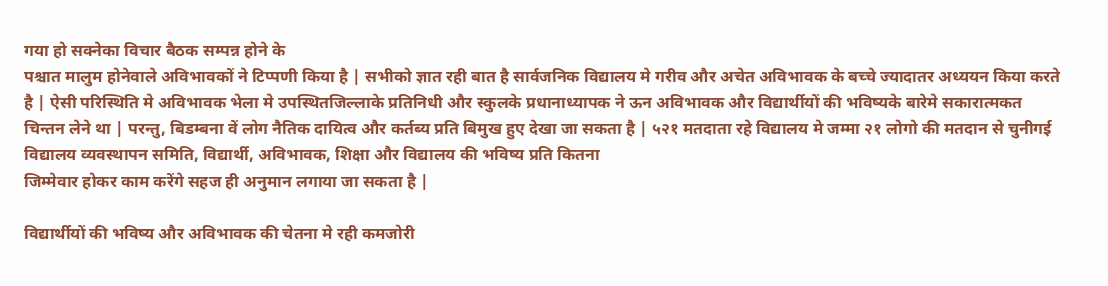गया हो सक्नेका विचार बैठक सम्पन्न होने के
पश्चात मालुम होनेवाले अविभावकों ने टिप्पणी किया है | सभीको ज्ञात रही बात है सार्वजनिक विद्यालय मे गरीव और अचेत अविभावक के बच्चे ज्यादातर अध्ययन किया करते है | ऐसी परिस्थिति मे अविभावक भेला मे उपस्थितजिल्लाके प्रतिनिधी और स्कुलके प्रधानाध्यापक ने ऊन अविभावक और विद्यार्थीयों की भविष्यके बारेमे सकारात्मकत चिन्तन लेने था | परन्तु, बिडम्बना वें लोग नैतिक दायित्व और कर्तब्य प्रति बिमुख हुए देखा जा सकता है | ५२१ मतदाता रहे विद्यालय मे जम्मा २१ लोगो की मतदान से चुनीगई विद्यालय व्यवस्थापन समिति, विद्यार्थी, अविभावक, शिक्षा और विद्यालय की भविष्य प्रति कितना
जिम्मेवार होकर काम करेंगे सहज ही अनुमान लगाया जा सकता है |

विद्यार्थीयों की भविष्य और अविभावक की चेतना मे रही कमजोरी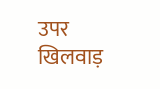उपर खिलवाड़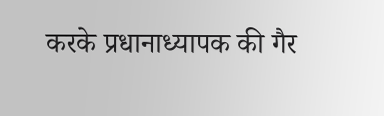करके प्रधानाध्यापक की गैर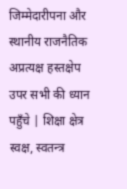जिम्मेदारीपना और स्थानीय राजनैतिक अप्रत्यक्ष हस्तक्षेप उपर सभी की ध्यान पहुँचे | शिक्षा क्षेत्र स्वक्ष, स्वतन्त्र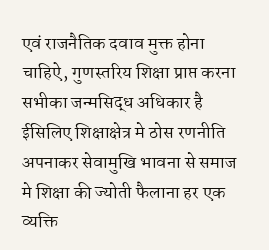एवं राजनैतिक दवाव मुक्त होना चाहिऐ, गुणस्तरिय शिक्षा प्राप्त करना सभीका जन्मसिद्ध अधिकार है ईसिलिए शिक्षाक्षेत्र मे ठोस रणनीति अपनाकर सेवामुखि भावना से समाज मे शिक्षा की ज्योती फैलाना हर एक व्यक्ति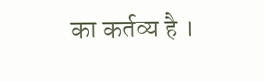का कर्तव्य है ।